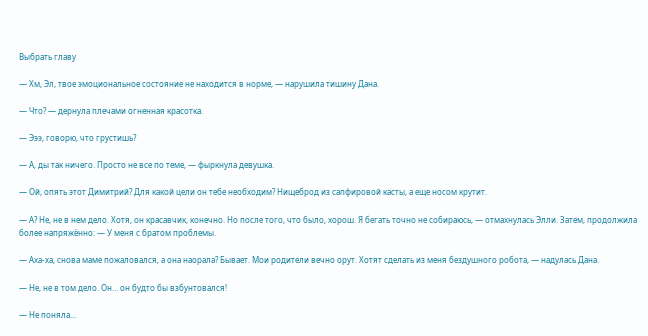Выбрать главу

— Хм, Эл, твое эмоциональное состояние не находится в норме, — нарушила тишину Дана.

— Что? — дернула плечами огненная красотка.

— Эээ, говорю, что грустишь?

— А, ды так ничего. Просто не все по теме, — фыркнула девушка.

— Ой, опять этот Димитрий? Для какой цели он тебе необходим? Нищеброд из сапфировой касты, а еще носом крутит.

— А? Не, не в нем дело. Хотя, он красавчик, конечно. Но после того, что было, хорош. Я бегать точно не собираюсь, — отмахнулась Элли. Затем, продолжила более напряжённо: — У меня с братом проблемы.

— Аха-ха, снова маме пожаловался, а она наорала? Бывает. Мои родители вечно орут. Хотят сделать из меня бездушного робота, — надулась Дана.

— Не, не в том дело. Он… он будто бы взбунтовался!

— Не поняла…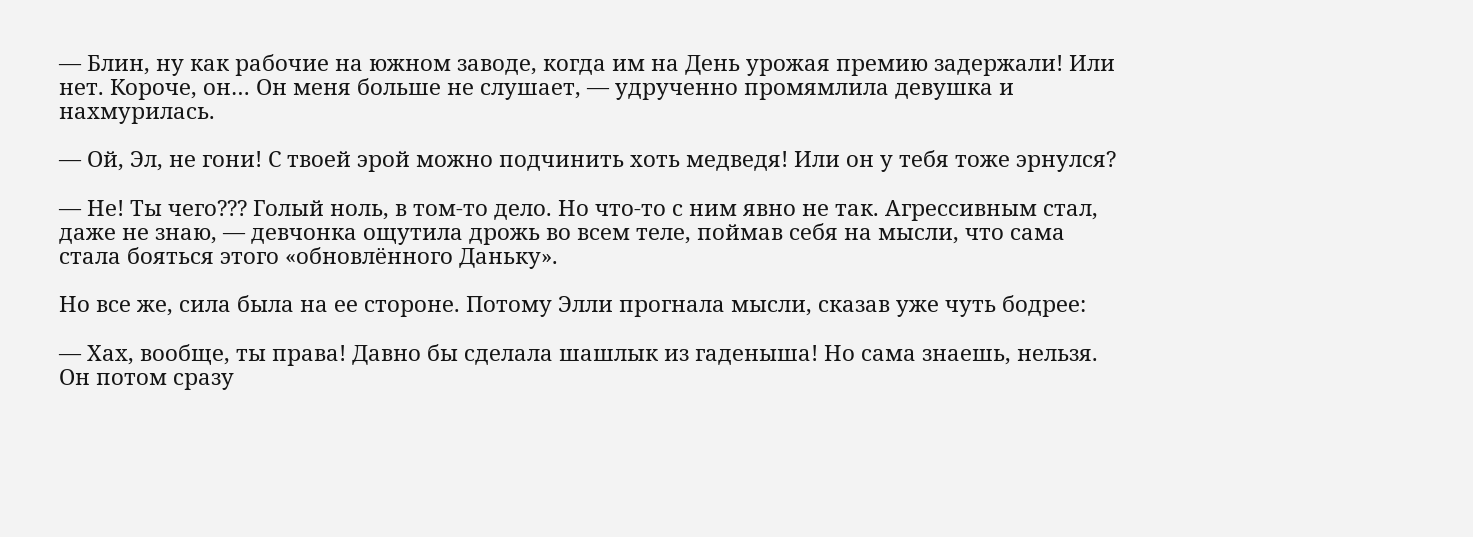— Блин, ну как рабочие на южном заводе, когда им на День урожая премию задержали! Или нет. Короче, он… Он меня больше не слушает, — удрученно промямлила девушка и нахмурилась.

— Ой, Эл, не гони! С твоей эрой можно подчинить хоть медведя! Или он у тебя тоже эрнулся?

— Не! Ты чего??? Голый ноль, в том-то дело. Но что-то с ним явно не так. Агрессивным стал, даже не знаю, — девчонка ощутила дрожь во всем теле, поймав себя на мысли, что сама стала бояться этого «обновлённого Даньку».

Но все же, сила была на ее стороне. Потому Элли прогнала мысли, сказав уже чуть бодрее:

— Хах, вообще, ты права! Давно бы сделала шашлык из гаденыша! Но сама знаешь, нельзя. Он потом сразу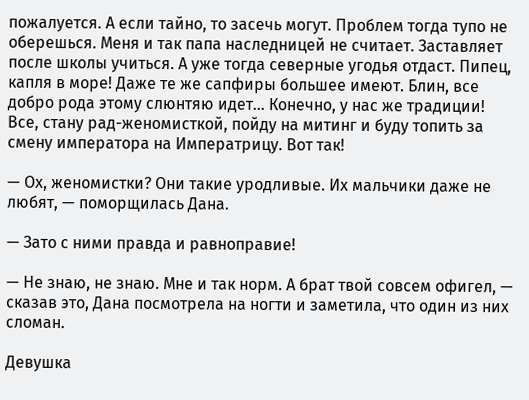пожалуется. А если тайно, то засечь могут. Проблем тогда тупо не оберешься. Меня и так папа наследницей не считает. Заставляет после школы учиться. А уже тогда северные угодья отдаст. Пипец, капля в море! Даже те же сапфиры большее имеют. Блин, все добро рода этому слюнтяю идет… Конечно, у нас же традиции! Все, стану рад-женомисткой, пойду на митинг и буду топить за смену императора на Императрицу. Вот так!

— Ох, женомистки? Они такие уродливые. Их мальчики даже не любят, — поморщилась Дана.

— Зато с ними правда и равноправие!

— Не знаю, не знаю. Мне и так норм. А брат твой совсем офигел, — сказав это, Дана посмотрела на ногти и заметила, что один из них сломан.

Девушка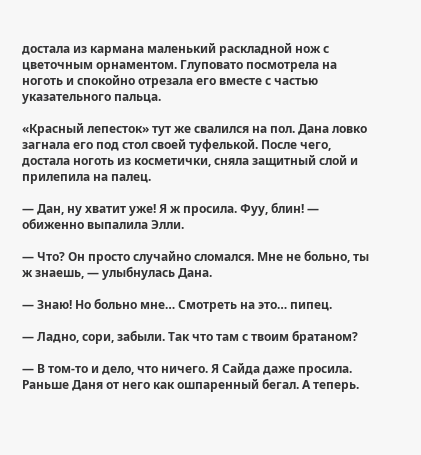достала из кармана маленький раскладной нож с цветочным орнаментом. Глуповато посмотрела на ноготь и спокойно отрезала его вместе с частью указательного пальца.

«Красный лепесток» тут же свалился на пол. Дана ловко загнала его под стол своей туфелькой. После чего, достала ноготь из косметички, сняла защитный слой и прилепила на палец.

— Дан, ну хватит уже! Я ж просила. Фуу, блин! — обиженно выпалила Элли.

— Что? Он просто случайно сломался. Мне не больно, ты ж знаешь, — улыбнулась Дана.

— Знаю! Но больно мне… Смотреть на это… пипец.

— Ладно, сори, забыли. Так что там с твоим братаном?

— В том-то и дело, что ничего. Я Сайда даже просила. Раньше Даня от него как ошпаренный бегал. А теперь.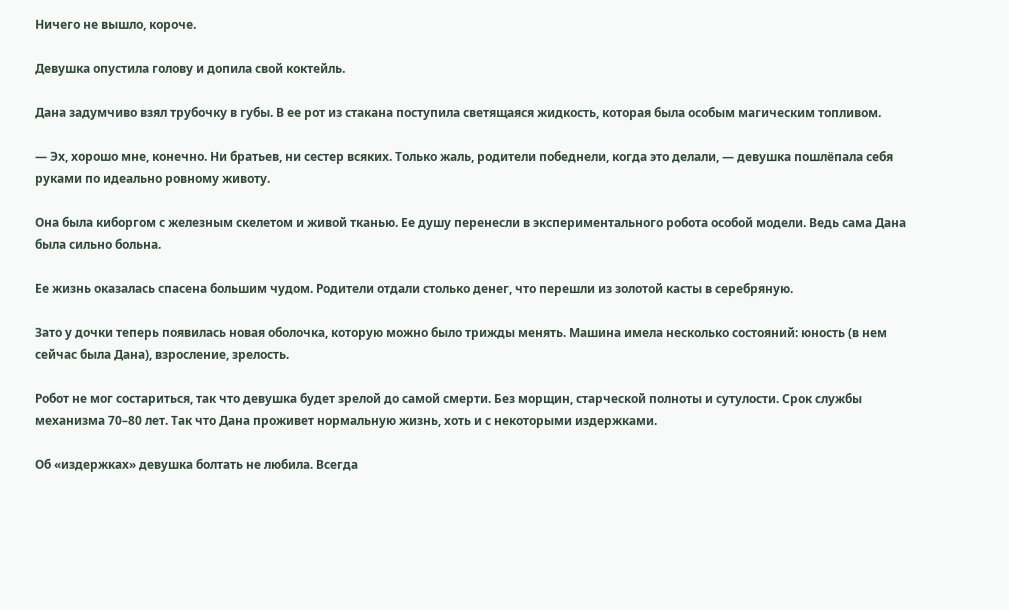Ничего не вышло, короче.

Девушка опустила голову и допила свой коктейль.

Дана задумчиво взял трубочку в губы. В ее рот из стакана поступила светящаяся жидкость, которая была особым магическим топливом.

— Эх, хорошо мне, конечно. Ни братьев, ни сестер всяких. Только жаль, родители победнели, когда это делали, — девушка пошлёпала себя руками по идеально ровному животу.

Она была киборгом с железным скелетом и живой тканью. Ее душу перенесли в экспериментального робота особой модели. Ведь сама Дана была сильно больна.

Ее жизнь оказалась спасена большим чудом. Родители отдали столько денег, что перешли из золотой касты в серебряную.

Зато у дочки теперь появилась новая оболочка, которую можно было трижды менять. Машина имела несколько состояний: юность (в нем сейчас была Дана), взросление, зрелость.

Робот не мог состариться, так что девушка будет зрелой до самой смерти. Без морщин, старческой полноты и сутулости. Срок службы механизма 70–80 лет. Так что Дана проживет нормальную жизнь, хоть и с некоторыми издержками.

Об «издержках» девушка болтать не любила. Всегда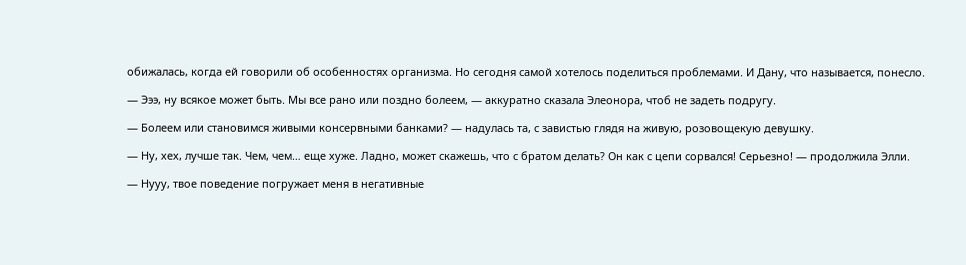обижалась, когда ей говорили об особенностях организма. Но сегодня самой хотелось поделиться проблемами. И Дану, что называется, понесло.

— Эээ, ну всякое может быть. Мы все рано или поздно болеем, — аккуратно сказала Элеонора, чтоб не задеть подругу.

— Болеем или становимся живыми консервными банками? — надулась та, с завистью глядя на живую, розовощекую девушку.

— Ну, хех, лучше так. Чем, чем… еще хуже. Ладно, может скажешь, что с братом делать? Он как с цепи сорвался! Серьезно! — продолжила Элли.

— Нууу, твое поведение погружает меня в негативные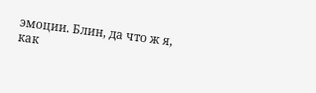эмоции. Блин, да что ж я, как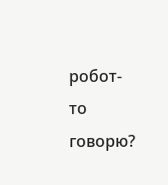робот-то говорю?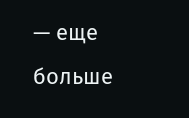— еще больше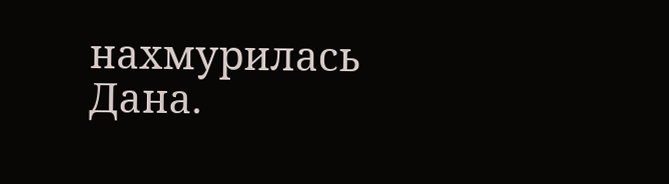нахмурилась Дана.